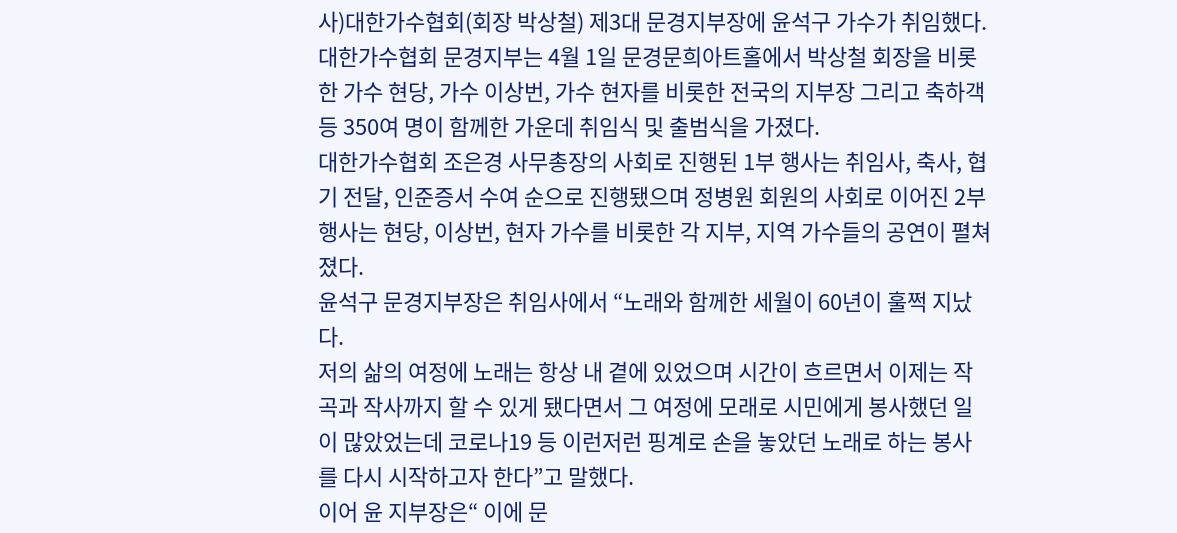사)대한가수협회(회장 박상철) 제3대 문경지부장에 윤석구 가수가 취임했다.
대한가수협회 문경지부는 4월 1일 문경문희아트홀에서 박상철 회장을 비롯한 가수 현당, 가수 이상번, 가수 현자를 비롯한 전국의 지부장 그리고 축하객 등 350여 명이 함께한 가운데 취임식 및 출범식을 가졌다.
대한가수협회 조은경 사무총장의 사회로 진행된 1부 행사는 취임사, 축사, 협 기 전달, 인준증서 수여 순으로 진행됐으며 정병원 회원의 사회로 이어진 2부 행사는 현당, 이상번, 현자 가수를 비롯한 각 지부, 지역 가수들의 공연이 펼쳐졌다.
윤석구 문경지부장은 취임사에서 “노래와 함께한 세월이 60년이 훌쩍 지났다.
저의 삶의 여정에 노래는 항상 내 곁에 있었으며 시간이 흐르면서 이제는 작곡과 작사까지 할 수 있게 됐다면서 그 여정에 모래로 시민에게 봉사했던 일이 많았었는데 코로나19 등 이런저런 핑계로 손을 놓았던 노래로 하는 봉사를 다시 시작하고자 한다”고 말했다.
이어 윤 지부장은“ 이에 문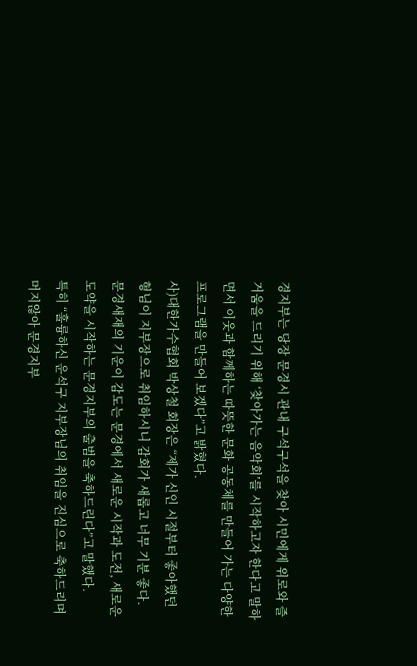경지부는 당장 문경시 관내 구석구석을 찾아 시민에게 위로와 즐거움을 드리기 위해 ‘찾아가는 음악회’를 시작하고자 한다고 말하면서 이웃과 함께하는 따뜻한 문화 공동체를 만들어 가는 다양한 프로그램을 만들어 보겠다”고 밝혔다.
사)대한가수협회 박상철 회장은 “제가 신인 시절부터 좋아했던 형님이 지부장으로 취임하시니 감회가 새롭고 너무 기분 좋다.
문경새재의 기운이 감도는 문경에서 새로운 시작과 도전, 새로운 도약을 시작하는 문경지부의 출범을 축하드린다”고 말했다.
특히 “훌륭하신 운석구 지부장님의 취임을 진심으로 축하드리며 머지않아 문경지부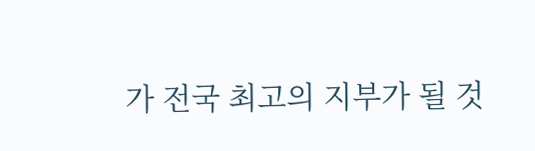가 전국 최고의 지부가 될 것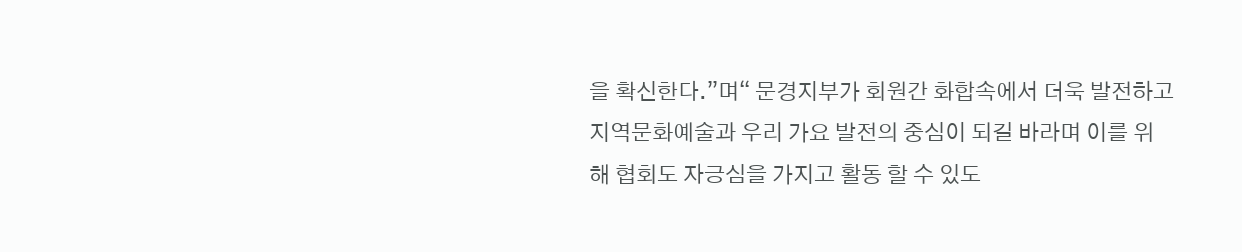을 확신한다.”며“ 문경지부가 회원간 화합속에서 더욱 발전하고 지역문화예술과 우리 가요 발전의 중심이 되길 바라며 이를 위해 협회도 자긍심을 가지고 활동 할 수 있도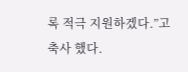록 적극 지원하겠다.”고 축사 했다.